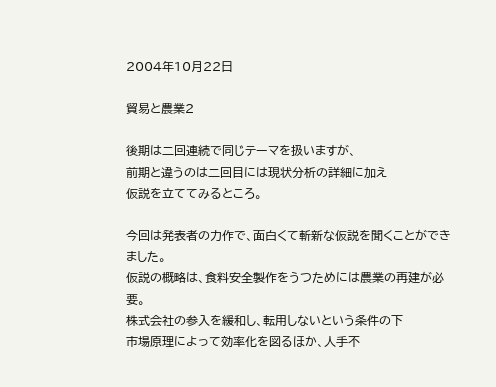2004年10月22日

貿易と農業2

後期は二回連続で同じテーマを扱いますが、
前期と違うのは二回目には現状分析の詳細に加え
仮説を立ててみるところ。

今回は発表者の力作で、面白くて斬新な仮説を聞くことができました。
仮説の概略は、食料安全製作をうつためには農業の再建が必要。
株式会社の参入を緩和し、転用しないという条件の下
市場原理によって効率化を図るほか、人手不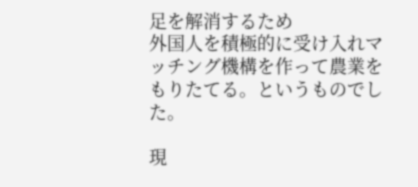足を解消するため
外国人を積極的に受け入れマッチング機構を作って農業を
もりたてる。というものでした。

現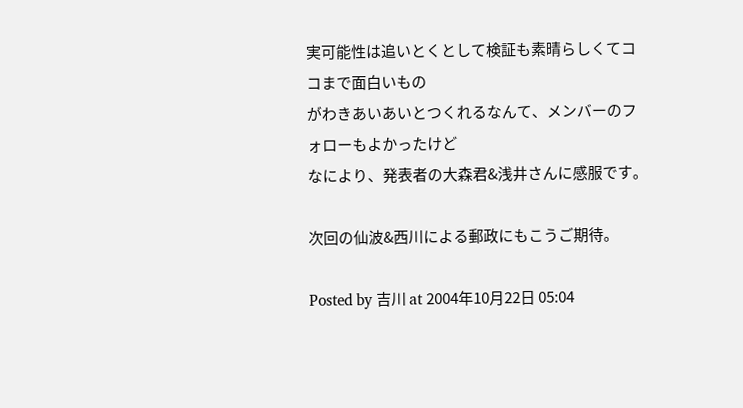実可能性は追いとくとして検証も素晴らしくてココまで面白いもの
がわきあいあいとつくれるなんて、メンバーのフォローもよかったけど
なにより、発表者の大森君&浅井さんに感服です。

次回の仙波&西川による郵政にもこうご期待。

Posted by 吉川 at 2004年10月22日 05:04